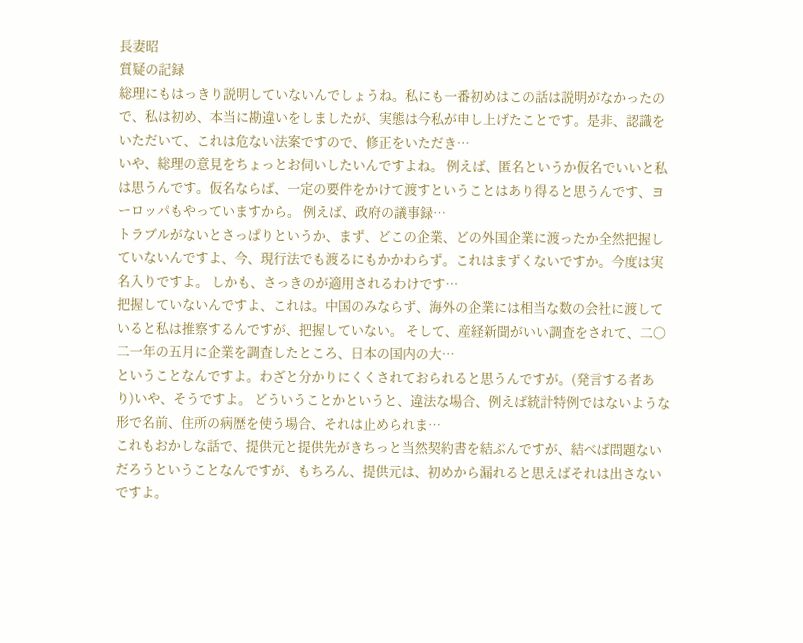長妻昭
質疑の記録
総理にもはっきり説明していないんでしょうね。私にも一番初めはこの話は説明がなかったので、私は初め、本当に勘違いをしましたが、実態は今私が申し上げたことです。是非、認識をいただいて、これは危ない法案ですので、修正をいただき…
いや、総理の意見をちょっとお伺いしたいんですよね。 例えば、匿名というか仮名でいいと私は思うんです。仮名ならば、一定の要件をかけて渡すということはあり得ると思うんです、ヨーロッパもやっていますから。 例えば、政府の議事録…
トラブルがないとさっぱりというか、まず、どこの企業、どの外国企業に渡ったか全然把握していないんですよ、今、現行法でも渡るにもかかわらず。これはまずくないですか。今度は実名入りですよ。 しかも、さっきのが適用されるわけです…
把握していないんですよ、これは。中国のみならず、海外の企業には相当な数の会社に渡していると私は推察するんですが、把握していない。 そして、産経新聞がいい調査をされて、二〇二一年の五月に企業を調査したところ、日本の国内の大…
ということなんですよ。わざと分かりにくくされておられると思うんですが。(発言する者あり)いや、そうですよ。 どういうことかというと、違法な場合、例えば統計特例ではないような形で名前、住所の病歴を使う場合、それは止められま…
これもおかしな話で、提供元と提供先がきちっと当然契約書を結ぶんですが、結べば問題ないだろうということなんですが、もちろん、提供元は、初めから漏れると思えばそれは出さないですよ。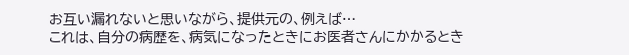お互い漏れないと思いながら、提供元の、例えば…
これは、自分の病歴を、病気になったときにお医者さんにかかるとき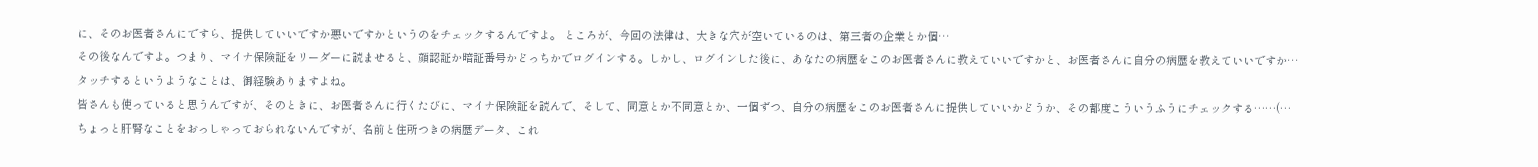に、そのお医者さんにですら、提供していいですか悪いですかというのをチェックするんですよ。 ところが、今回の法律は、大きな穴が空いているのは、第三者の企業とか個…
その後なんですよ。つまり、マイナ保険証をリーダーに読ませると、顔認証か暗証番号かどっちかでログインする。しかし、ログインした後に、あなたの病歴をこのお医者さんに教えていいですかと、お医者さんに自分の病歴を教えていいですか…
タッチするというようなことは、御経験ありますよね。
皆さんも使っていると思うんですが、そのときに、お医者さんに行くたびに、マイナ保険証を読んで、そして、同意とか不同意とか、一個ずつ、自分の病歴をこのお医者さんに提供していいかどうか、その都度こういうふうにチェックする……(…
ちょっと肝腎なことをおっしゃっておられないんですが、名前と住所つきの病歴データ、これ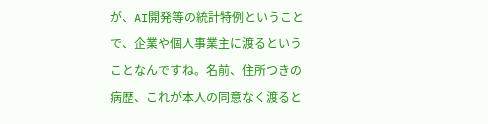が、AI開発等の統計特例ということで、企業や個人事業主に渡るということなんですね。名前、住所つきの病歴、これが本人の同意なく渡ると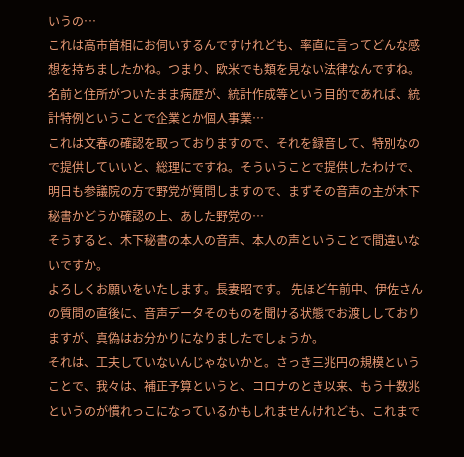いうの…
これは高市首相にお伺いするんですけれども、率直に言ってどんな感想を持ちましたかね。つまり、欧米でも類を見ない法律なんですね。名前と住所がついたまま病歴が、統計作成等という目的であれば、統計特例ということで企業とか個人事業…
これは文春の確認を取っておりますので、それを録音して、特別なので提供していいと、総理にですね。そういうことで提供したわけで、明日も参議院の方で野党が質問しますので、まずその音声の主が木下秘書かどうか確認の上、あした野党の…
そうすると、木下秘書の本人の音声、本人の声ということで間違いないですか。
よろしくお願いをいたします。長妻昭です。 先ほど午前中、伊佐さんの質問の直後に、音声データそのものを聞ける状態でお渡ししておりますが、真偽はお分かりになりましたでしょうか。
それは、工夫していないんじゃないかと。さっき三兆円の規模ということで、我々は、補正予算というと、コロナのとき以来、もう十数兆というのが慣れっこになっているかもしれませんけれども、これまで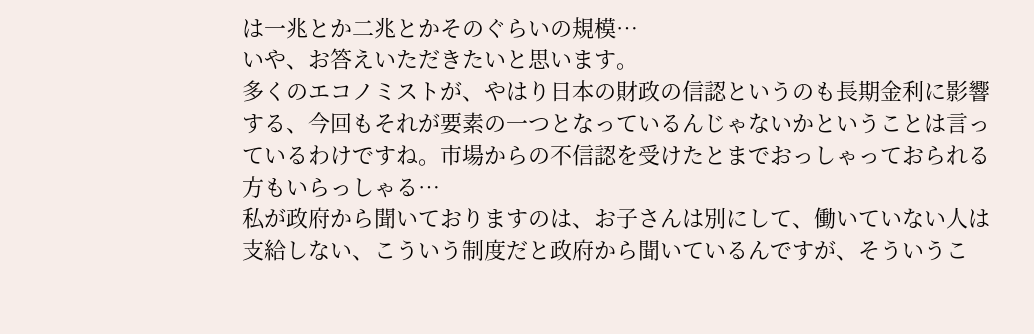は一兆とか二兆とかそのぐらいの規模…
いや、お答えいただきたいと思います。
多くのエコノミストが、やはり日本の財政の信認というのも長期金利に影響する、今回もそれが要素の一つとなっているんじゃないかということは言っているわけですね。市場からの不信認を受けたとまでおっしゃっておられる方もいらっしゃる…
私が政府から聞いておりますのは、お子さんは別にして、働いていない人は支給しない、こういう制度だと政府から聞いているんですが、そういうこ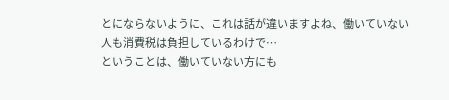とにならないように、これは話が違いますよね、働いていない人も消費税は負担しているわけで…
ということは、働いていない方にも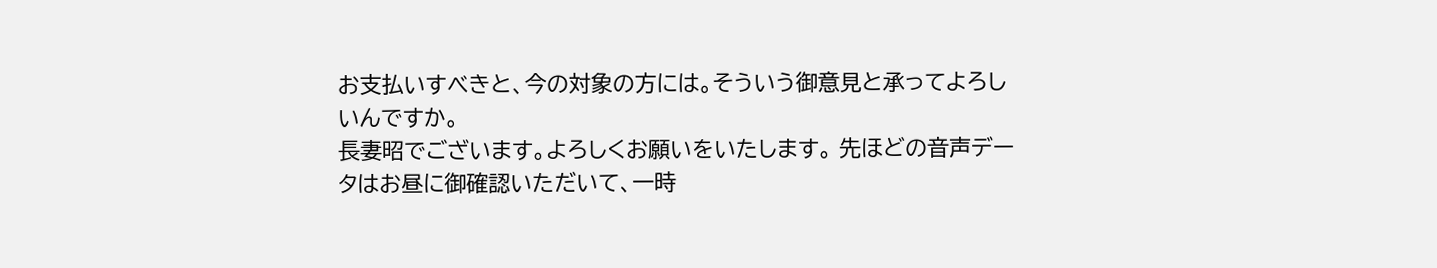お支払いすべきと、今の対象の方には。そういう御意見と承ってよろしいんですか。
長妻昭でございます。よろしくお願いをいたします。 先ほどの音声データはお昼に御確認いただいて、一時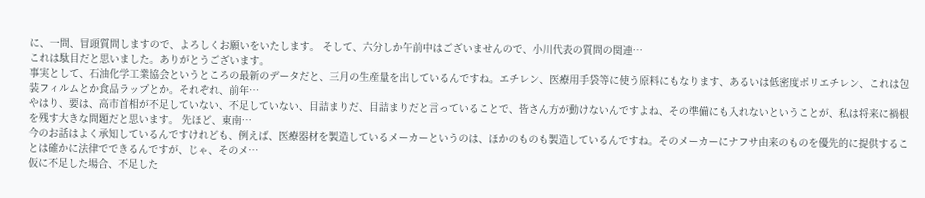に、一問、冒頭質問しますので、よろしくお願いをいたします。 そして、六分しか午前中はございませんので、小川代表の質問の関連…
これは駄目だと思いました。ありがとうございます。
事実として、石油化学工業協会というところの最新のデータだと、三月の生産量を出しているんですね。エチレン、医療用手袋等に使う原料にもなります、あるいは低密度ポリエチレン、これは包装フィルムとか食品ラップとか。それぞれ、前年…
やはり、要は、高市首相が不足していない、不足していない、目詰まりだ、目詰まりだと言っていることで、皆さん方が動けないんですよね、その準備にも入れないということが、私は将来に禍根を残す大きな問題だと思います。 先ほど、東南…
今のお話はよく承知しているんですけれども、例えば、医療器材を製造しているメーカーというのは、ほかのものも製造しているんですね。そのメーカーにナフサ由来のものを優先的に提供することは確かに法律でできるんですが、じゃ、そのメ…
仮に不足した場合、不足した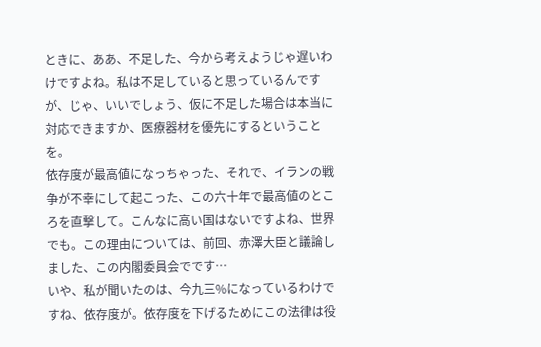ときに、ああ、不足した、今から考えようじゃ遅いわけですよね。私は不足していると思っているんですが、じゃ、いいでしょう、仮に不足した場合は本当に対応できますか、医療器材を優先にするということを。
依存度が最高値になっちゃった、それで、イランの戦争が不幸にして起こった、この六十年で最高値のところを直撃して。こんなに高い国はないですよね、世界でも。この理由については、前回、赤澤大臣と議論しました、この内閣委員会でです…
いや、私が聞いたのは、今九三%になっているわけですね、依存度が。依存度を下げるためにこの法律は役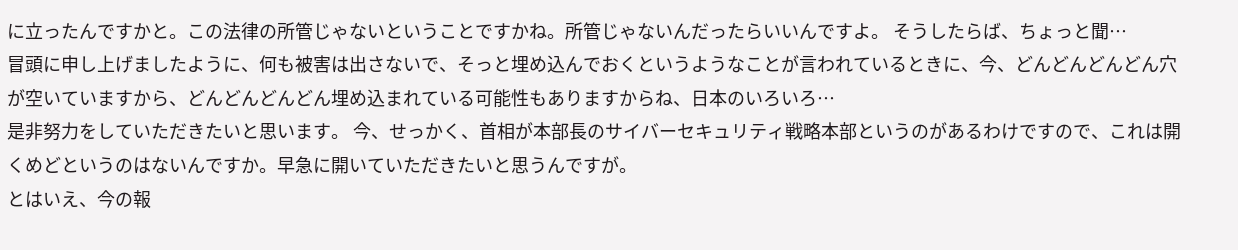に立ったんですかと。この法律の所管じゃないということですかね。所管じゃないんだったらいいんですよ。 そうしたらば、ちょっと聞…
冒頭に申し上げましたように、何も被害は出さないで、そっと埋め込んでおくというようなことが言われているときに、今、どんどんどんどん穴が空いていますから、どんどんどんどん埋め込まれている可能性もありますからね、日本のいろいろ…
是非努力をしていただきたいと思います。 今、せっかく、首相が本部長のサイバーセキュリティ戦略本部というのがあるわけですので、これは開くめどというのはないんですか。早急に開いていただきたいと思うんですが。
とはいえ、今の報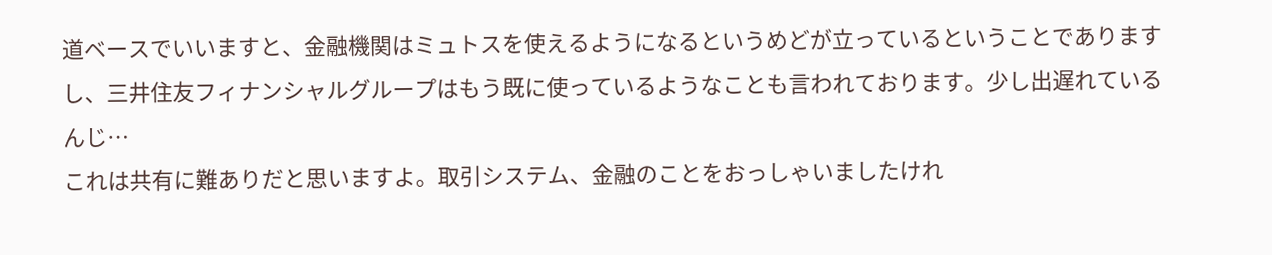道ベースでいいますと、金融機関はミュトスを使えるようになるというめどが立っているということでありますし、三井住友フィナンシャルグループはもう既に使っているようなことも言われております。少し出遅れているんじ…
これは共有に難ありだと思いますよ。取引システム、金融のことをおっしゃいましたけれ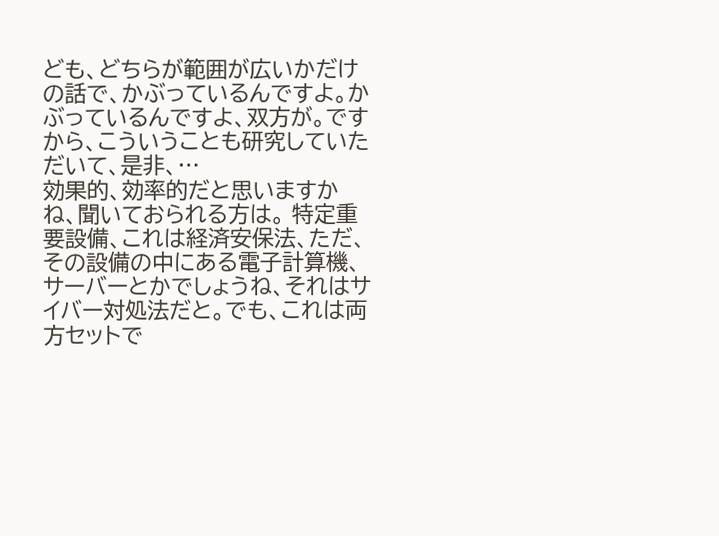ども、どちらが範囲が広いかだけの話で、かぶっているんですよ。かぶっているんですよ、双方が。ですから、こういうことも研究していただいて、是非、…
効果的、効率的だと思いますかね、聞いておられる方は。 特定重要設備、これは経済安保法、ただ、その設備の中にある電子計算機、サーバーとかでしょうね、それはサイバー対処法だと。でも、これは両方セットで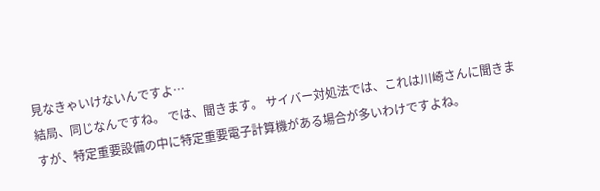見なきゃいけないんですよ…
結局、同じなんですね。 では、聞きます。 サイバー対処法では、これは川崎さんに聞きますが、特定重要設備の中に特定重要電子計算機がある場合が多いわけですよね。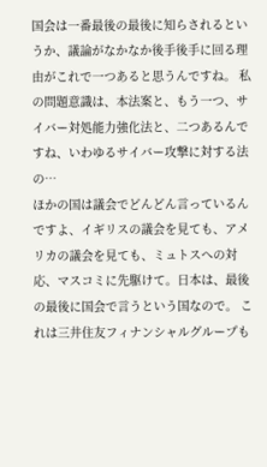国会は一番最後の最後に知らされるというか、議論がなかなか後手後手に回る理由がこれで一つあると思うんですね。 私の問題意識は、本法案と、もう一つ、サイバー対処能力強化法と、二つあるんですね、いわゆるサイバー攻撃に対する法の…
ほかの国は議会でどんどん言っているんですよ、イギリスの議会を見ても、アメリカの議会を見ても、ミュトスへの対応、マスコミに先駆けて。日本は、最後の最後に国会で言うという国なので。 これは三井住友フィナンシャルグループも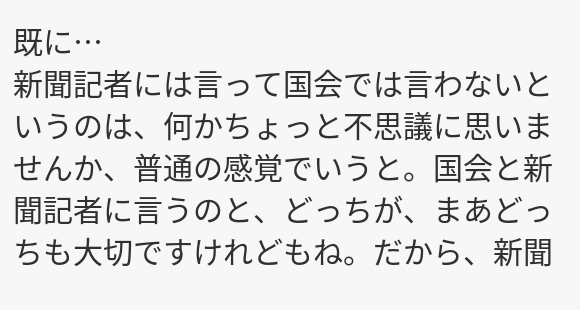既に…
新聞記者には言って国会では言わないというのは、何かちょっと不思議に思いませんか、普通の感覚でいうと。国会と新聞記者に言うのと、どっちが、まあどっちも大切ですけれどもね。だから、新聞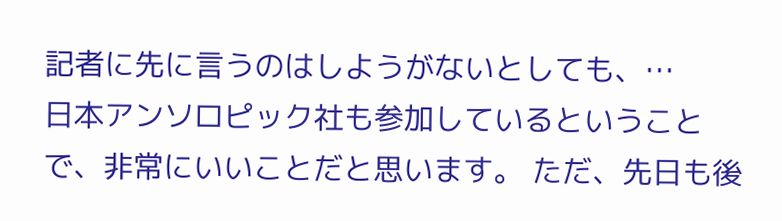記者に先に言うのはしようがないとしても、…
日本アンソロピック社も参加しているということで、非常にいいことだと思います。 ただ、先日も後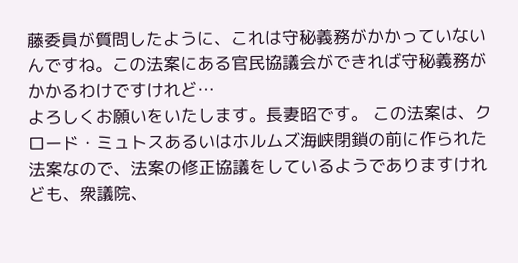藤委員が質問したように、これは守秘義務がかかっていないんですね。この法案にある官民協議会ができれば守秘義務がかかるわけですけれど…
よろしくお願いをいたします。長妻昭です。 この法案は、クロード・ミュトスあるいはホルムズ海峡閉鎖の前に作られた法案なので、法案の修正協議をしているようでありますけれども、衆議院、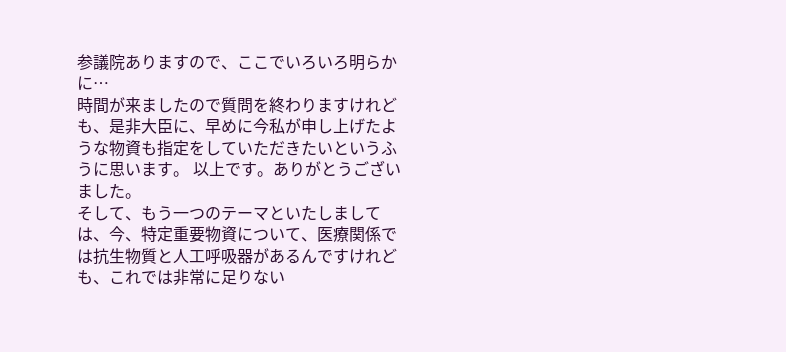参議院ありますので、ここでいろいろ明らかに…
時間が来ましたので質問を終わりますけれども、是非大臣に、早めに今私が申し上げたような物資も指定をしていただきたいというふうに思います。 以上です。ありがとうございました。
そして、もう一つのテーマといたしましては、今、特定重要物資について、医療関係では抗生物質と人工呼吸器があるんですけれども、これでは非常に足りない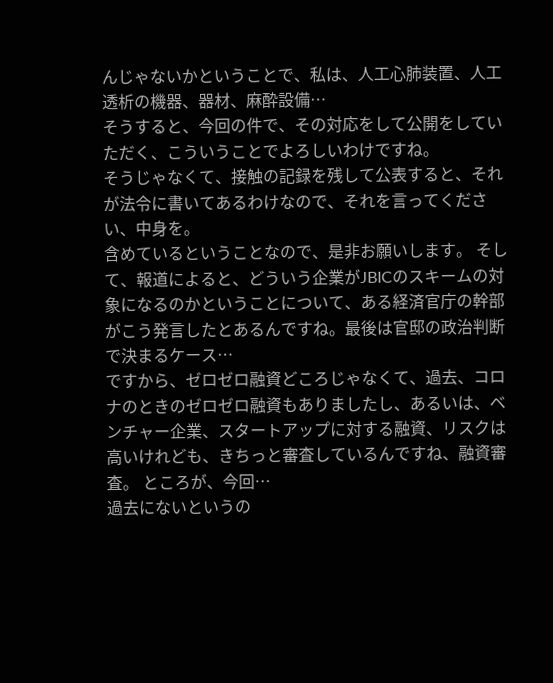んじゃないかということで、私は、人工心肺装置、人工透析の機器、器材、麻酔設備…
そうすると、今回の件で、その対応をして公開をしていただく、こういうことでよろしいわけですね。
そうじゃなくて、接触の記録を残して公表すると、それが法令に書いてあるわけなので、それを言ってください、中身を。
含めているということなので、是非お願いします。 そして、報道によると、どういう企業がJBICのスキームの対象になるのかということについて、ある経済官庁の幹部がこう発言したとあるんですね。最後は官邸の政治判断で決まるケース…
ですから、ゼロゼロ融資どころじゃなくて、過去、コロナのときのゼロゼロ融資もありましたし、あるいは、ベンチャー企業、スタートアップに対する融資、リスクは高いけれども、きちっと審査しているんですね、融資審査。 ところが、今回…
過去にないというの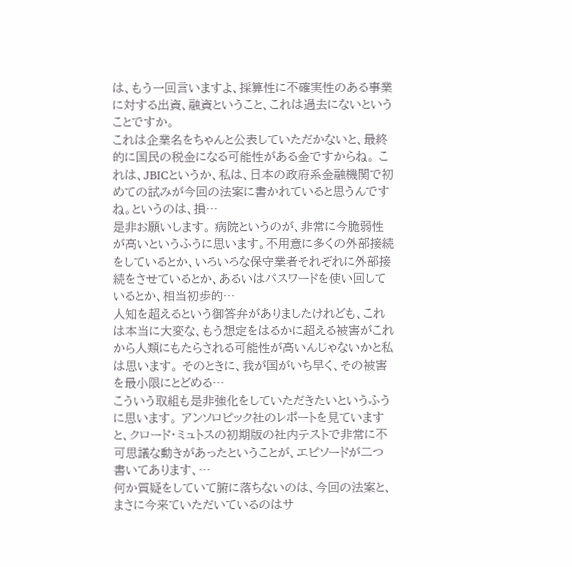は、もう一回言いますよ、採算性に不確実性のある事業に対する出資、融資ということ、これは過去にないということですか。
これは企業名をちゃんと公表していただかないと、最終的に国民の税金になる可能性がある金ですからね。 これは、JBICというか、私は、日本の政府系金融機関で初めての試みが今回の法案に書かれていると思うんですね。というのは、損…
是非お願いします。 病院というのが、非常に今脆弱性が高いというふうに思います。不用意に多くの外部接続をしているとか、いろいろな保守業者それぞれに外部接続をさせているとか、あるいはパスワードを使い回しているとか、相当初歩的…
人知を超えるという御答弁がありましたけれども、これは本当に大変な、もう想定をはるかに超える被害がこれから人類にもたらされる可能性が高いんじゃないかと私は思います。 そのときに、我が国がいち早く、その被害を最小限にとどめる…
こういう取組も是非強化をしていただきたいというふうに思います。 アンソロピック社のレポートを見ていますと、クロード・ミュトスの初期版の社内テストで非常に不可思議な動きがあったということが、エピソードが二つ書いてあります、…
何か質疑をしていて腑に落ちないのは、今回の法案と、まさに今来ていただいているのはサ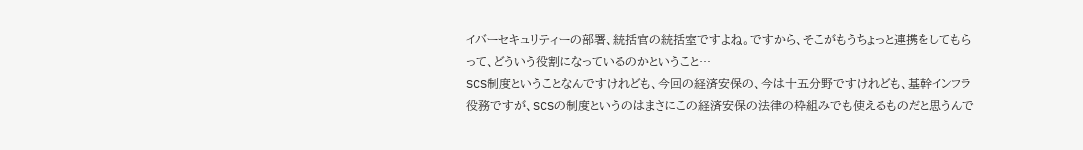イバーセキュリティーの部署、統括官の統括室ですよね。ですから、そこがもうちょっと連携をしてもらって、どういう役割になっているのかということ…
SCS制度ということなんですけれども、今回の経済安保の、今は十五分野ですけれども、基幹インフラ役務ですが、SCSの制度というのはまさにこの経済安保の法律の枠組みでも使えるものだと思うんで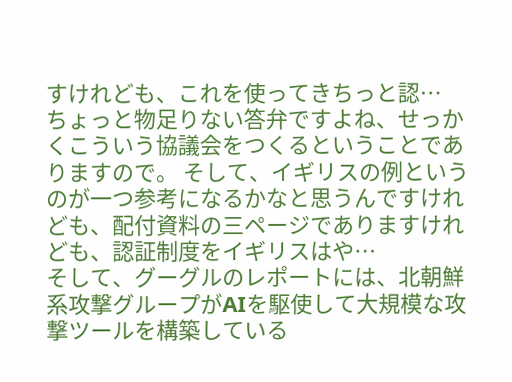すけれども、これを使ってきちっと認…
ちょっと物足りない答弁ですよね、せっかくこういう協議会をつくるということでありますので。 そして、イギリスの例というのが一つ参考になるかなと思うんですけれども、配付資料の三ページでありますけれども、認証制度をイギリスはや…
そして、グーグルのレポートには、北朝鮮系攻撃グループがAIを駆使して大規模な攻撃ツールを構築している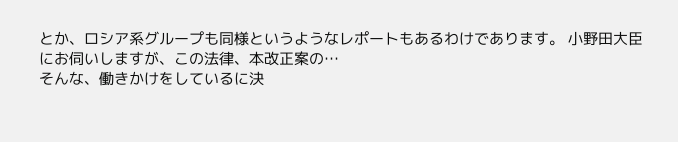とか、ロシア系グループも同様というようなレポートもあるわけであります。 小野田大臣にお伺いしますが、この法律、本改正案の…
そんな、働きかけをしているに決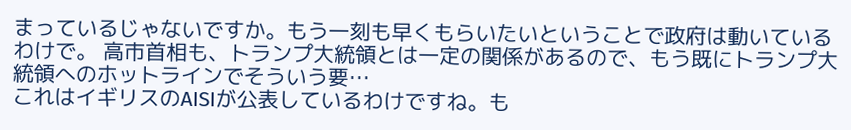まっているじゃないですか。もう一刻も早くもらいたいということで政府は動いているわけで。 高市首相も、トランプ大統領とは一定の関係があるので、もう既にトランプ大統領へのホットラインでそういう要…
これはイギリスのAISIが公表しているわけですね。も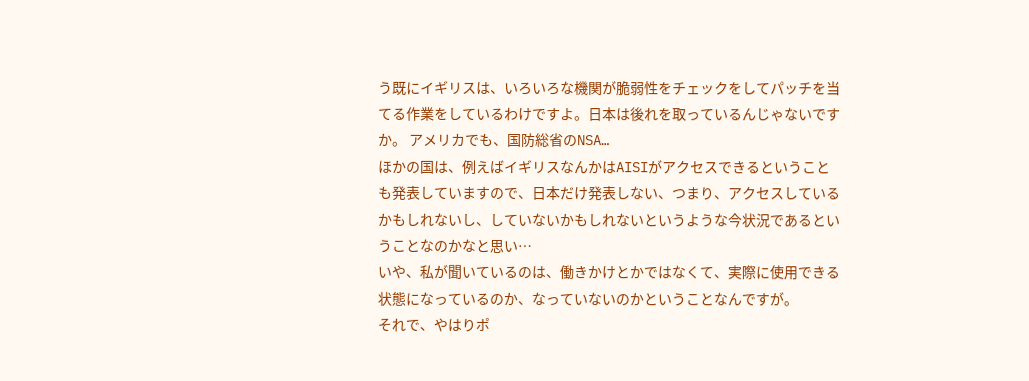う既にイギリスは、いろいろな機関が脆弱性をチェックをしてパッチを当てる作業をしているわけですよ。日本は後れを取っているんじゃないですか。 アメリカでも、国防総省のNSA…
ほかの国は、例えばイギリスなんかはAISIがアクセスできるということも発表していますので、日本だけ発表しない、つまり、アクセスしているかもしれないし、していないかもしれないというような今状況であるということなのかなと思い…
いや、私が聞いているのは、働きかけとかではなくて、実際に使用できる状態になっているのか、なっていないのかということなんですが。
それで、やはりポ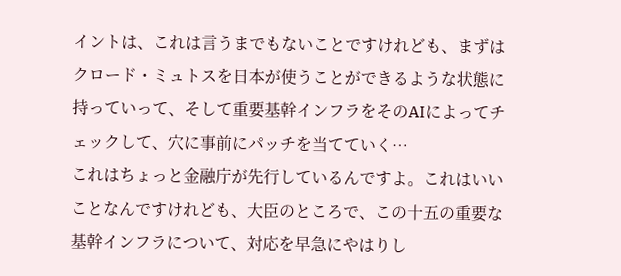イントは、これは言うまでもないことですけれども、まずはクロード・ミュトスを日本が使うことができるような状態に持っていって、そして重要基幹インフラをそのAIによってチェックして、穴に事前にパッチを当てていく…
これはちょっと金融庁が先行しているんですよ。これはいいことなんですけれども、大臣のところで、この十五の重要な基幹インフラについて、対応を早急にやはりし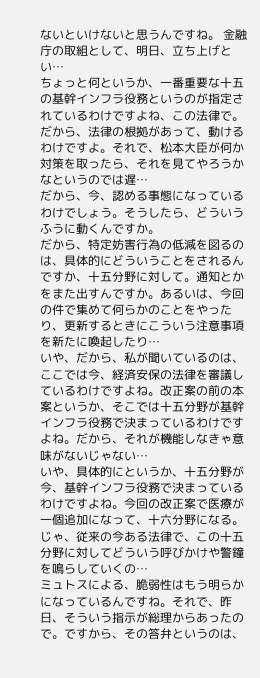ないといけないと思うんですね。 金融庁の取組として、明日、立ち上げとい…
ちょっと何というか、一番重要な十五の基幹インフラ役務というのが指定されているわけですよね、この法律で。だから、法律の根拠があって、動けるわけですよ。それで、松本大臣が何か対策を取ったら、それを見てやろうかなというのでは遅…
だから、今、認める事態になっているわけでしょう。そうしたら、どういうふうに動くんですか。
だから、特定妨害行為の低減を図るのは、具体的にどういうことをされるんですか、十五分野に対して。通知とかをまた出すんですか。あるいは、今回の件で集めて何らかのことをやったり、更新するときにこういう注意事項を新たに喚起したり…
いや、だから、私が聞いているのは、ここでは今、経済安保の法律を審議しているわけですよね。改正案の前の本案というか、そこでは十五分野が基幹インフラ役務で決まっているわけですよね。だから、それが機能しなきゃ意味がないじゃない…
いや、具体的にというか、十五分野が今、基幹インフラ役務で決まっているわけですよね。今回の改正案で医療が一個追加になって、十六分野になる。じゃ、従来の今ある法律で、この十五分野に対してどういう呼びかけや警鐘を鳴らしていくの…
ミュトスによる、脆弱性はもう明らかになっているんですね。それで、昨日、そういう指示が総理からあったので。ですから、その答弁というのは、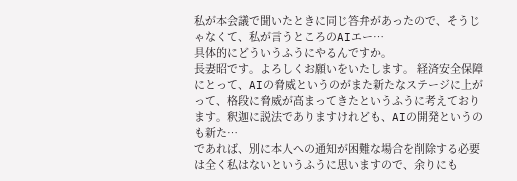私が本会議で聞いたときに同じ答弁があったので、そうじゃなくて、私が言うところのAIエー…
具体的にどういうふうにやるんですか。
長妻昭です。よろしくお願いをいたします。 経済安全保障にとって、AIの脅威というのがまた新たなステージに上がって、格段に脅威が高まってきたというふうに考えております。釈迦に説法でありますけれども、AIの開発というのも新た…
であれば、別に本人への通知が困難な場合を削除する必要は全く私はないというふうに思いますので、余りにも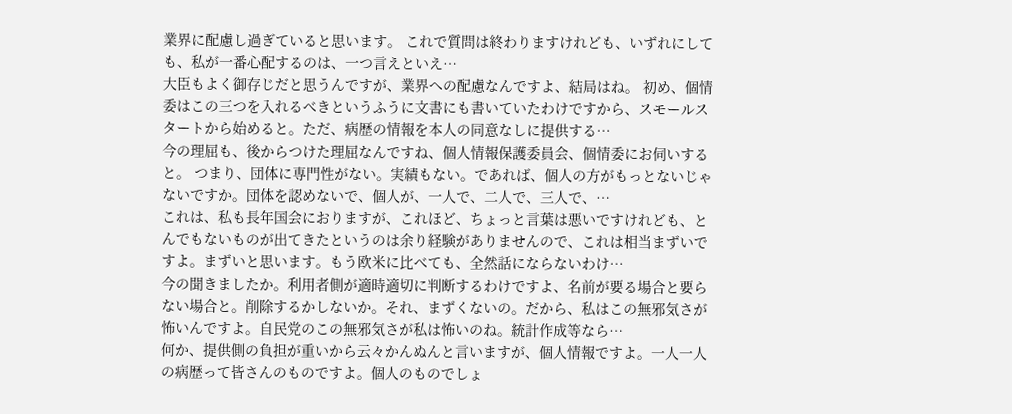業界に配慮し過ぎていると思います。 これで質問は終わりますけれども、いずれにしても、私が一番心配するのは、一つ言えといえ…
大臣もよく御存じだと思うんですが、業界への配慮なんですよ、結局はね。 初め、個情委はこの三つを入れるべきというふうに文書にも書いていたわけですから、スモールスタートから始めると。ただ、病歴の情報を本人の同意なしに提供する…
今の理屈も、後からつけた理屈なんですね、個人情報保護委員会、個情委にお伺いすると。 つまり、団体に専門性がない。実績もない。であれば、個人の方がもっとないじゃないですか。団体を認めないで、個人が、一人で、二人で、三人で、…
これは、私も長年国会におりますが、これほど、ちょっと言葉は悪いですけれども、とんでもないものが出てきたというのは余り経験がありませんので、これは相当まずいですよ。まずいと思います。もう欧米に比べても、全然話にならないわけ…
今の聞きましたか。利用者側が適時適切に判断するわけですよ、名前が要る場合と要らない場合と。削除するかしないか。それ、まずくないの。だから、私はこの無邪気さが怖いんですよ。自民党のこの無邪気さが私は怖いのね。統計作成等なら…
何か、提供側の負担が重いから云々かんぬんと言いますが、個人情報ですよ。一人一人の病歴って皆さんのものですよ。個人のものでしょ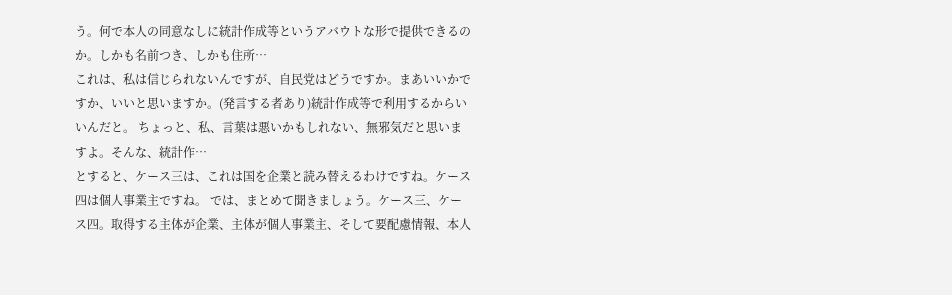う。何で本人の同意なしに統計作成等というアバウトな形で提供できるのか。しかも名前つき、しかも住所…
これは、私は信じられないんですが、自民党はどうですか。まあいいかですか、いいと思いますか。(発言する者あり)統計作成等で利用するからいいんだと。 ちょっと、私、言葉は悪いかもしれない、無邪気だと思いますよ。そんな、統計作…
とすると、ケース三は、これは国を企業と読み替えるわけですね。ケース四は個人事業主ですね。 では、まとめて聞きましょう。ケース三、ケース四。取得する主体が企業、主体が個人事業主、そして要配慮情報、本人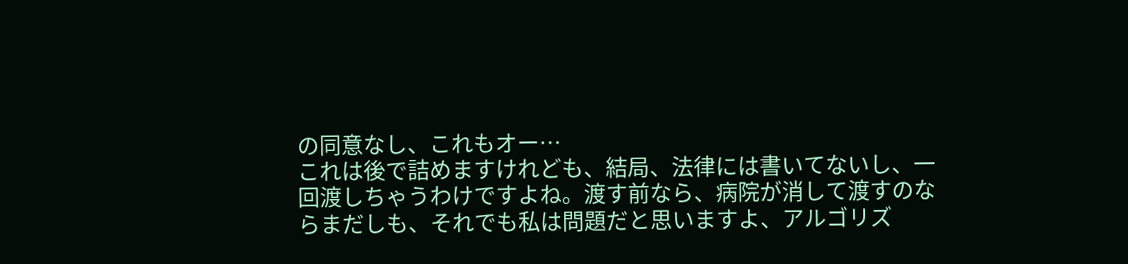の同意なし、これもオー…
これは後で詰めますけれども、結局、法律には書いてないし、一回渡しちゃうわけですよね。渡す前なら、病院が消して渡すのならまだしも、それでも私は問題だと思いますよ、アルゴリズ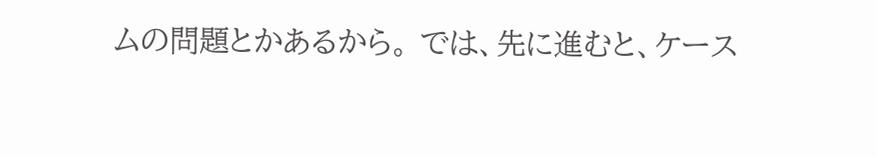ムの問題とかあるから。 では、先に進むと、ケース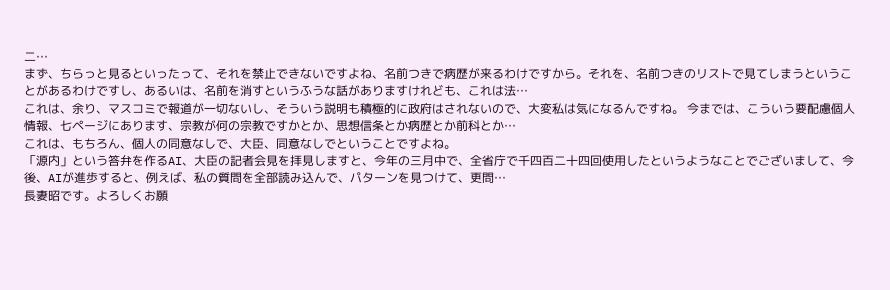二…
まず、ちらっと見るといったって、それを禁止できないですよね、名前つきで病歴が来るわけですから。それを、名前つきのリストで見てしまうということがあるわけですし、あるいは、名前を消すというふうな話がありますけれども、これは法…
これは、余り、マスコミで報道が一切ないし、そういう説明も積極的に政府はされないので、大変私は気になるんですね。 今までは、こういう要配慮個人情報、七ページにあります、宗教が何の宗教ですかとか、思想信条とか病歴とか前科とか…
これは、もちろん、個人の同意なしで、大臣、同意なしでということですよね。
「源内」という答弁を作るAI、大臣の記者会見を拝見しますと、今年の三月中で、全省庁で千四百二十四回使用したというようなことでございまして、今後、AIが進歩すると、例えば、私の質問を全部読み込んで、パターンを見つけて、更問…
長妻昭です。よろしくお願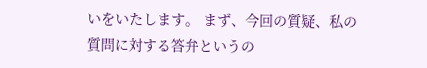いをいたします。 まず、今回の質疑、私の質問に対する答弁というの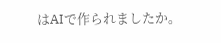はAIで作られましたか。